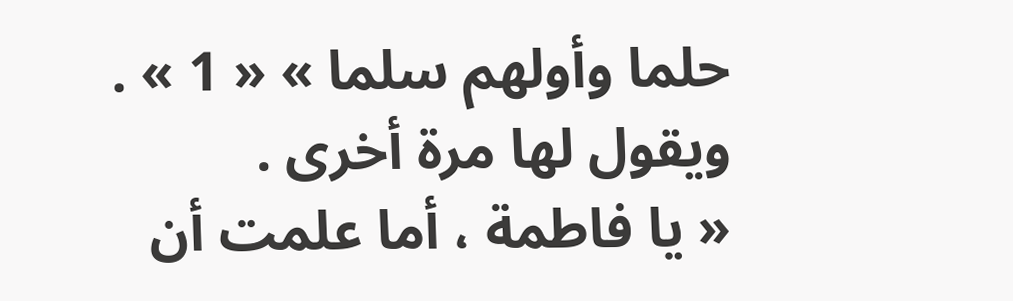حلما وأولهم سلما » « 1 » .
ويقول لها مرة أخرى .
« يا فاطمة ، أما علمت أن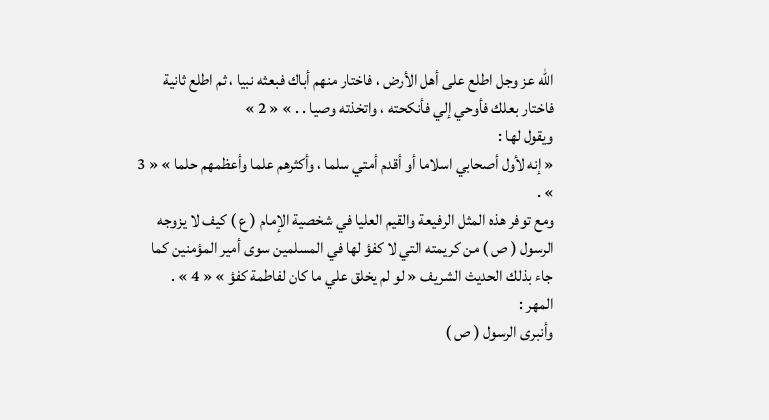اللّه عز وجل اطلع على أهل الأرض ، فاختار منهم أباك فبعثه نبيا ، ثم اطلع ثانية فاختار بعلك فأوحي إلي فأنكحته ، واتخذته وصيا . . » « 2 »
ويقول لها :
« إنه لأول أصحابي اسلاما أو أقدم أمتي سلما ، وأكثرهم علما وأعظمهم حلما » « 3 » .
ومع توفر هذه المثل الرفيعة والقيم العليا في شخصية الإمام ( ع ) كيف لا يزوجه الرسول ( ص ) من كريمته التي لا كفؤ لها في المسلمين سوى أمير المؤمنين كما جاء بذلك الحديث الشريف « لو لم يخلق علي ما كان لفاطمة كفؤ » « 4 » .
المهر :
وأنبرى الرسول ( ص )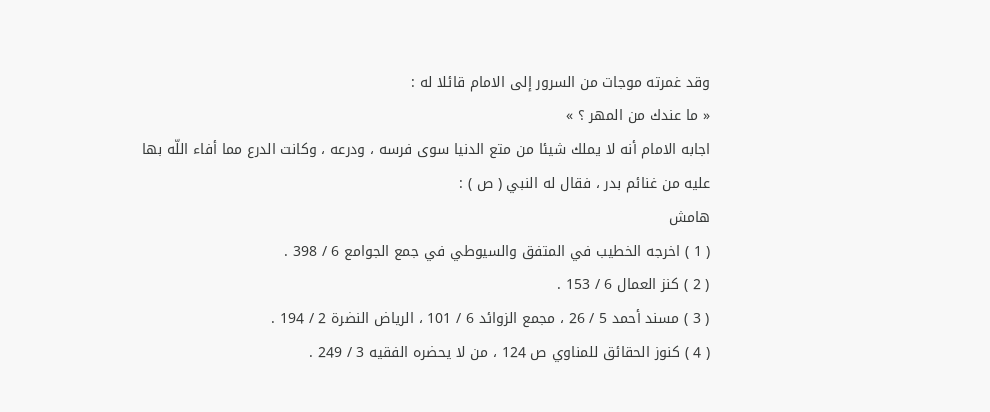وقد غمرته موجات من السرور إلى الامام قائلا له :
« ما عندك من المهر ؟ »
اجابه الامام أنه لا يملك شيئا من متع الدنيا سوى فرسه ، ودرعه ، وكانت الدرع مما أفاء اللّه بها عليه من غنائم بدر ، فقال له النبي ( ص ) :
هامش
( 1 ) اخرجه الخطيب في المتفق والسيوطي في جمع الجوامع 6 / 398 .
( 2 ) كنز العمال 6 / 153 .
( 3 ) مسند أحمد 5 / 26 ، مجمع الزوائد 6 / 101 ، الرياض النضرة 2 / 194 .
( 4 ) كنوز الحقائق للمناوي ص 124 ، من لا يحضره الفقيه 3 / 249 .